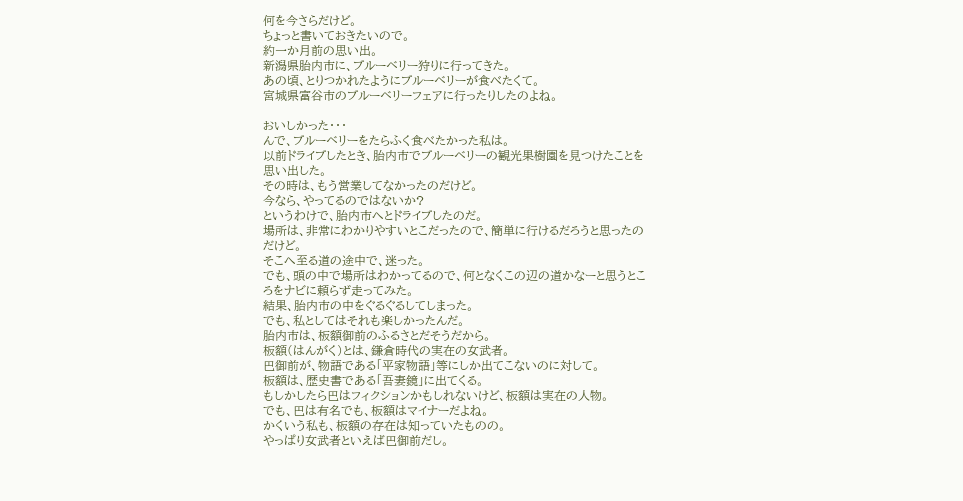何を今さらだけど。
ちょっと書いておきたいので。
約一か月前の思い出。
新潟県胎内市に、ブルーベリー狩りに行ってきた。
あの頃、とりつかれたようにブルーベリーが食べたくて。
宮城県富谷市のブルーベリーフェアに行ったりしたのよね。

おいしかった・・・
んで、ブルーベリーをたらふく食べたかった私は。
以前ドライブしたとき、胎内市でブルーベリーの観光果樹園を見つけたことを思い出した。
その時は、もう営業してなかったのだけど。
今なら、やってるのではないか?
というわけで、胎内市へとドライブしたのだ。
場所は、非常にわかりやすいとこだったので、簡単に行けるだろうと思ったのだけど。
そこへ至る道の途中で、迷った。
でも、頭の中で場所はわかってるので、何となくこの辺の道かなーと思うところをナビに頼らず走ってみた。
結果、胎内市の中をぐるぐるしてしまった。
でも、私としてはそれも楽しかったんだ。
胎内市は、板額御前のふるさとだそうだから。
板額(はんがく)とは、鎌倉時代の実在の女武者。
巴御前が、物語である「平家物語」等にしか出てこないのに対して。
板額は、歴史書である「吾妻鏡」に出てくる。
もしかしたら巴はフィクションかもしれないけど、板額は実在の人物。
でも、巴は有名でも、板額はマイナーだよね。
かくいう私も、板額の存在は知っていたものの。
やっぱり女武者といえば巴御前だし。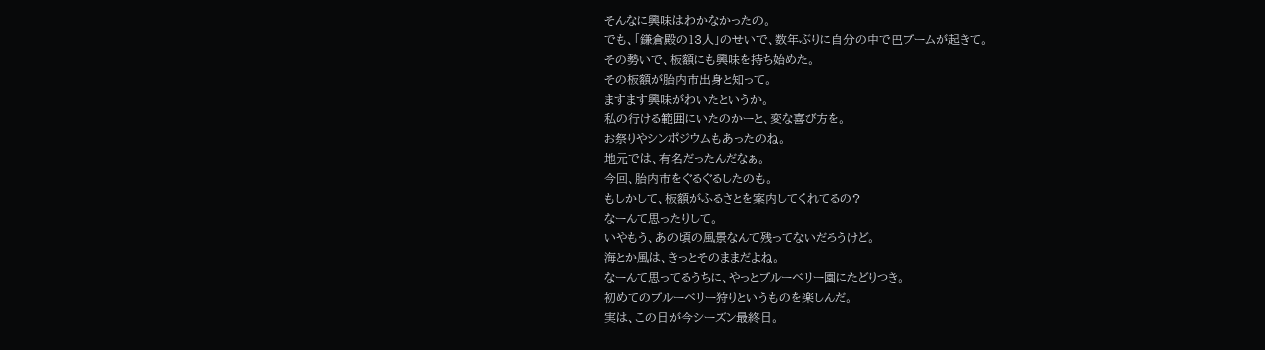そんなに興味はわかなかったの。
でも、「鎌倉殿の13人」のせいで、数年ぶりに自分の中で巴ブームが起きて。
その勢いで、板額にも興味を持ち始めた。
その板額が胎内市出身と知って。
ますます興味がわいたというか。
私の行ける範囲にいたのかーと、変な喜び方を。
お祭りやシンポジウムもあったのね。
地元では、有名だったんだなぁ。
今回、胎内市をぐるぐるしたのも。
もしかして、板額がふるさとを案内してくれてるの?
なーんて思ったりして。
いやもう、あの頃の風景なんて残ってないだろうけど。
海とか風は、きっとそのままだよね。
なーんて思ってるうちに、やっとブルーベリー園にたどりつき。
初めてのブルーベリー狩りというものを楽しんだ。
実は、この日が今シーズン最終日。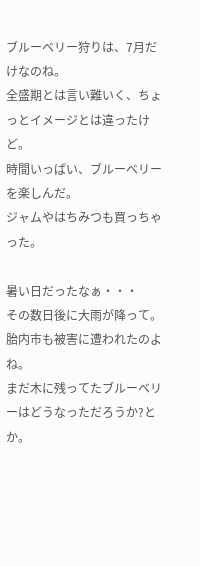ブルーベリー狩りは、7月だけなのね。
全盛期とは言い難いく、ちょっとイメージとは違ったけど。
時間いっぱい、ブルーベリーを楽しんだ。
ジャムやはちみつも買っちゃった。

暑い日だったなぁ・・・
その数日後に大雨が降って。
胎内市も被害に遭われたのよね。
まだ木に残ってたブルーベリーはどうなっただろうか?とか。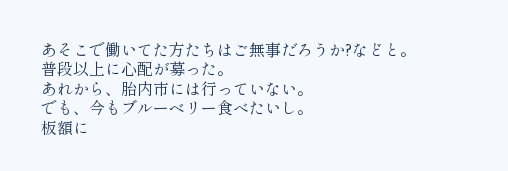あそこで働いてた方たちはご無事だろうか?などと。
普段以上に心配が募った。
あれから、胎内市には行っていない。
でも、今もブルーベリー食べたいし。
板額に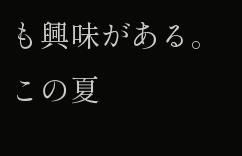も興味がある。
この夏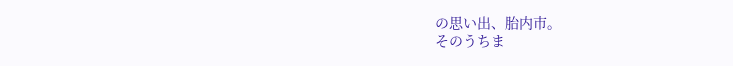の思い出、胎内市。
そのうちま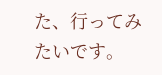た、行ってみたいです。